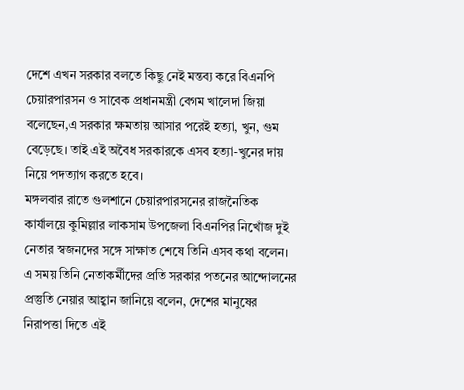দেশে এখন সরকার বলতে কিছু নেই মন্তব্য করে বিএনপি চেয়ারপারসন ও সাবেক প্রধানমন্ত্রী বেগম খালেদা জিয়া বলেছেন,এ সরকার ক্ষমতায় আসার পরেই হত্যা, খুন, গুম বেড়েছে। তাই এই অবৈধ সরকারকে এসব হত্যা-খুনের দায় নিয়ে পদত্যাগ করতে হবে।
মঙ্গলবার রাতে গুলশানে চেয়ারপারসনের রাজনৈতিক কার্যালয়ে কুমিল্লার লাকসাম উপজেলা বিএনপির নিখোঁজ দুই নেতার স্বজনদের সঙ্গে সাক্ষাত শেষে তিনি এসব কথা বলেন।
এ সময় তিনি নেতাকর্মীদের প্রতি সরকার পতনের আন্দোলনের প্রস্তুতি নেয়ার আহ্বান জানিয়ে বলেন, দেশের মানুষের নিরাপত্তা দিতে এই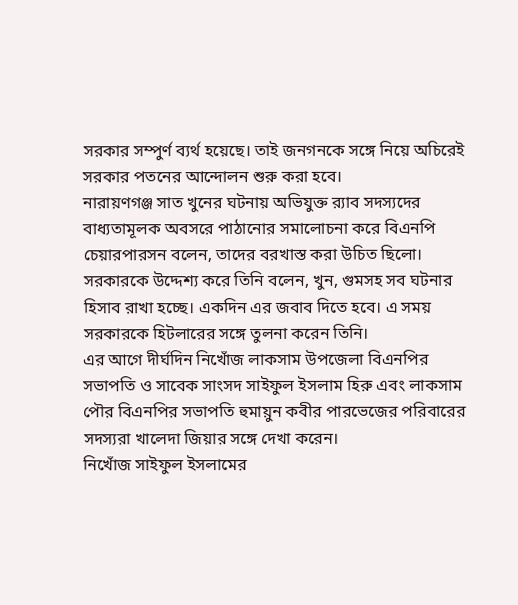সরকার সম্পুর্ণ ব্যর্থ হয়েছে। তাই জনগনকে সঙ্গে নিয়ে অচিরেই সরকার পতনের আন্দোলন শুরু করা হবে।
নারায়ণগঞ্জ সাত খুনের ঘটনায় অভিযুক্ত র‌্যাব সদস্যদের বাধ্যতামূলক অবসরে পাঠানোর সমালোচনা করে বিএনপি চেয়ারপারসন বলেন, তাদের বরখাস্ত করা উচিত ছিলো।
সরকারকে উদ্দেশ্য করে তিনি বলেন, খুন, গুমসহ সব ঘটনার হিসাব রাখা হচ্ছে। একদিন এর জবাব দিতে হবে। এ সময় সরকারকে হিটলারের সঙ্গে তুলনা করেন তিনি।
এর আগে দীর্ঘদিন নিখোঁজ লাকসাম উপজেলা বিএনপির সভাপতি ও সাবেক সাংসদ সাইফুল ইসলাম হিরু এবং লাকসাম পৌর বিএনপির সভাপতি হুমায়ুন কবীর পারভেজের পরিবারের সদস্যরা খালেদা জিয়ার সঙ্গে দেখা করেন।
নিখোঁজ সাইফুল ইসলামের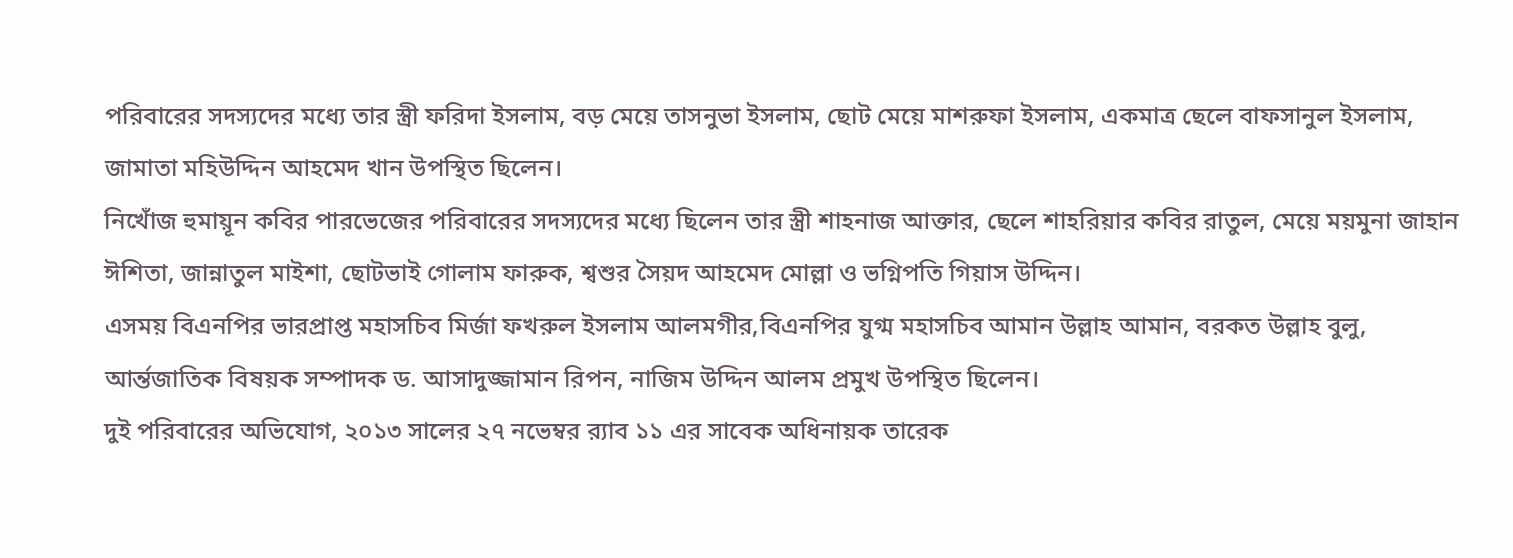পরিবারের সদস্যদের মধ্যে তার স্ত্রী ফরিদা ইসলাম, বড় মেয়ে তাসনুভা ইসলাম, ছোট মেয়ে মাশরুফা ইসলাম, একমাত্র ছেলে বাফসানুল ইসলাম, জামাতা মহিউদ্দিন আহমেদ খান উপস্থিত ছিলেন।
নিখোঁজ হুমায়ূন কবির পারভেজের পরিবারের সদস্যদের মধ্যে ছিলেন তার স্ত্রী শাহনাজ আক্তার, ছেলে শাহরিয়ার কবির রাতুল, মেয়ে ময়মুনা জাহান ঈশিতা, জান্নাতুল মাইশা, ছোটভাই গোলাম ফারুক, শ্বশুর সৈয়দ আহমেদ মোল্লা ও ভগ্নিপতি গিয়াস উদ্দিন।
এসময় বিএনপির ভারপ্রাপ্ত মহাসচিব মির্জা ফখরুল ইসলাম আলমগীর,বিএনপির যুগ্ম মহাসচিব আমান উল্লাহ আমান, বরকত উল্লাহ বুলু, আর্ন্তজাতিক বিষয়ক সম্পাদক ড. আসাদুজ্জামান রিপন, নাজিম উদ্দিন আলম প্রমুখ উপস্থিত ছিলেন।
দুই পরিবারের অভিযোগ, ২০১৩ সালের ২৭ নভেম্বর র‌্যাব ১১ এর সাবেক অধিনায়ক তারেক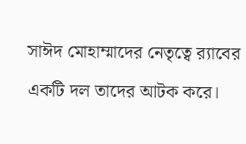সাঈদ মোহাম্মাদের নেতৃত্বে র‌্যাবের একটি দল তাদের আটক করে।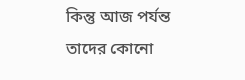কিন্তু আজ পর্যন্ত তাদের কোনো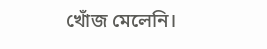খোঁজ মেলেনি।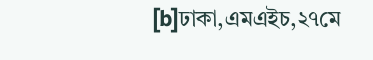[b]ঢাকা,এমএইচ,২৭মে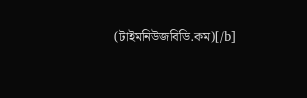(টাইমনিউজবিডি.কম)[/b]